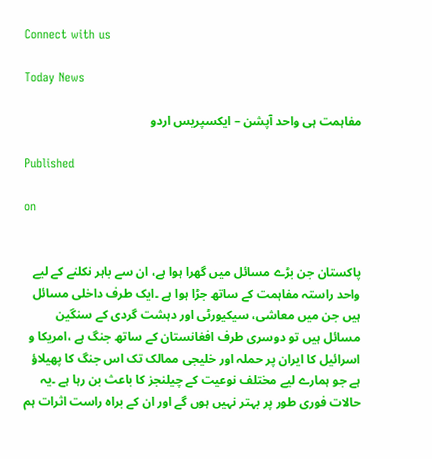Connect with us

Today News

مفاہمت ہی واحد آپشن – ایکسپریس اردو

Published

on


پاکستان جن بڑے مسائل میں گھرا ہوا ہے، ان سے باہر نکلنے کے لیے واحد راستہ مفاہمت کے ساتھ جڑا ہوا ہے ۔ایک طرف داخلی مسائل ہیں جن میں معاشی، سیکیورٹی اور دہشت گردی کے سنگین مسائل ہیں تو دوسری طرف افغانستان کے ساتھ جنگ ہے ،امریکا و اسرائیل کا ایران پر حملہ اور خلیجی ممالک تک اس جنگ کا پھیلاؤ ہے جو ہمارے لیے مختلف نوعیت کے چیلنجز کا باعث بن رہا ہے ۔یہ حالات فوری طور پر بہتر نہیں ہوں گے اور ان کے براہ راست اثرات ہم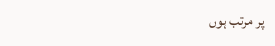پر مرتب ہوں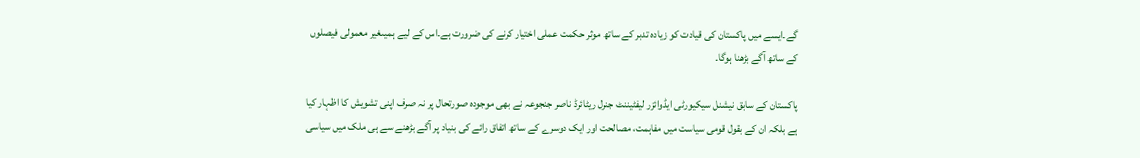گے۔ایسے میں پاکستان کی قیادت کو زیادہ تدبر کے ساتھ موثر حکمت عملی اختیار کرنے کی ضرورت ہے۔اس کے لیے ہمیںغیر معمولی فیصلوں کے ساتھ آگے بڑھنا ہوگا۔

پاکستان کے سابق نیشنل سیکیورٹی ایڈوائزر لیفٹیننٹ جنرل ریٹائرڈ ناصر جنجوعہ نے بھی موجودہ صورتحال پر نہ صرف اپنی تشویش کا اظہار کیا ہے بلکہ ان کے بقول قومی سیاست میں مفاہمت، مصالحت اور ایک دوسرے کے ساتھ اتفاق رائے کی بنیاد پر آگے بڑھنے سے ہی ملک میں سیاسی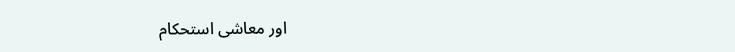اور معاشی استحکام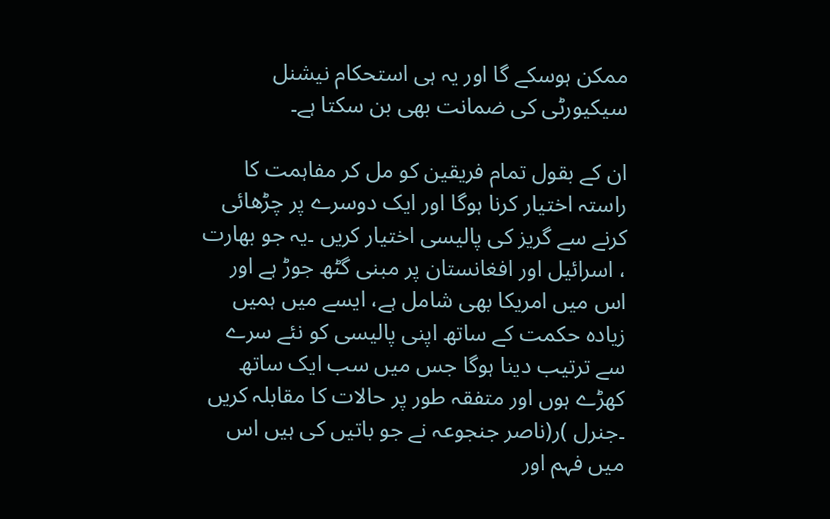ممکن ہوسکے گا اور یہ ہی استحکام نیشنل سیکیورٹی کی ضمانت بھی بن سکتا ہے۔

ان کے بقول تمام فریقین کو مل کر مفاہمت کا راستہ اختیار کرنا ہوگا اور ایک دوسرے پر چڑھائی کرنے سے گریز کی پالیسی اختیار کریں ۔یہ جو بھارت ، اسرائیل اور افغانستان پر مبنی گٹھ جوڑ ہے اور اس میں امریکا بھی شامل ہے، ایسے میں ہمیں زیادہ حکمت کے ساتھ اپنی پالیسی کو نئے سرے سے ترتیب دینا ہوگا جس میں سب ایک ساتھ کھڑے ہوں اور متفقہ طور پر حالات کا مقابلہ کریں ۔جنرل )ر(ناصر جنجوعہ نے جو باتیں کی ہیں اس میں فہم اور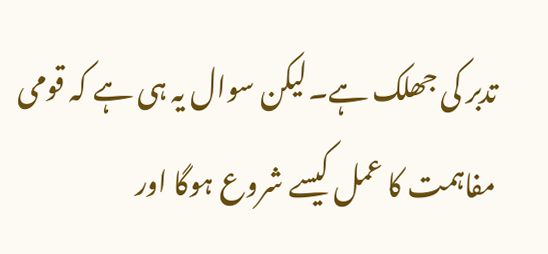تدبر کی جھلک ہے۔لیکن سوال یہ ہی ہے کہ قومی مفاہمت کا عمل کیسے شروع ہوگا اور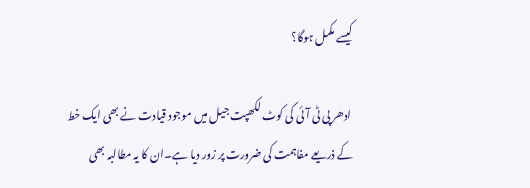کیسے مکمل ہوگا؟

 ادھر پی ٹی آئی کی کوٹ لکھپت جیل میں موجود قیادت نے بھی ایک خط کے ذریعے مفاہمت کی ضرورت پر زور دیا ہے۔ان کا یہ مطالبہ بھی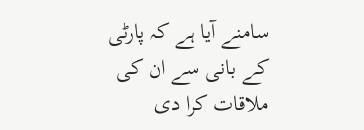سامنے آیا ہے کہ پارٹی کے بانی سے ان کی ملاقات کرا دی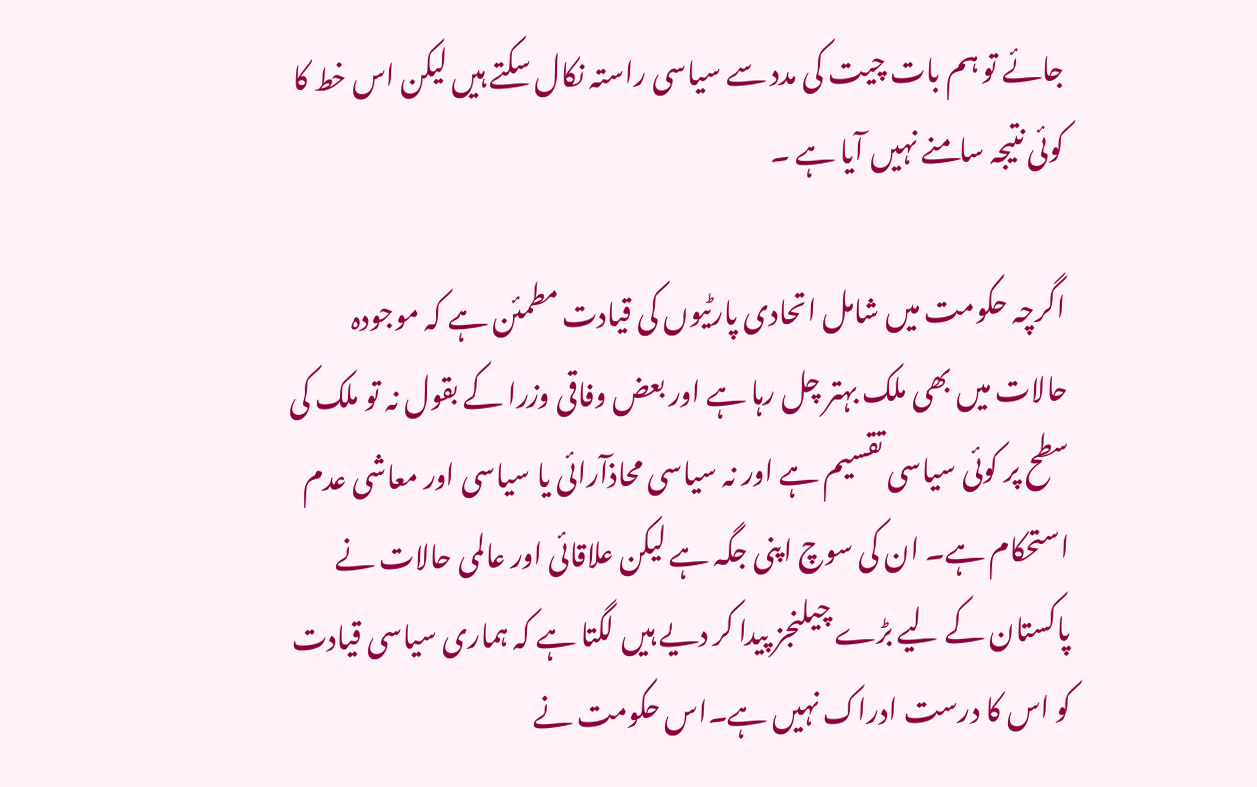جائے تو ہم بات چیت کی مدد سے سیاسی راستہ نکال سکتے ہیں لیکن اس خط کا کوئی نتیجہ سامنے نہیں آیا ہے ۔

اگرچہ حکومت میں شامل اتحادی پارٹیوں کی قیادت مطمئن ہے کہ موجودہ حالات میں بھی ملک بہتر چل رہا ہے اور بعض وفاقی وزرا کے بقول نہ تو ملک کی سطح پر کوئی سیاسی تقسیم ہے اور نہ سیاسی محاذآرائی یا سیاسی اور معاشی عدم استحکام ہے۔ ان کی سوچ اپنی جگہ ہے لیکن علاقائی اور عالمی حالات نے پاکستان کے لیے بڑے چیلنجز پیدا کر دیے ہیں لگتا ہے کہ ہماری سیاسی قیادت کو اس کا درست ادراک نہیں ہے۔اس حکومت نے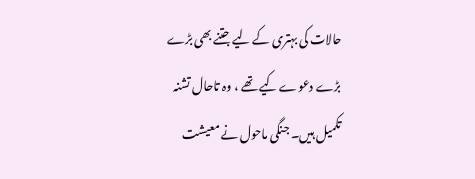حالات کی بہتری کے لیے جتنے بھی بڑے بڑے دعوے کیے تھے ، وہ تاحال تشنہ تکمیل ہیں۔ جنگی ماحول نے معیشت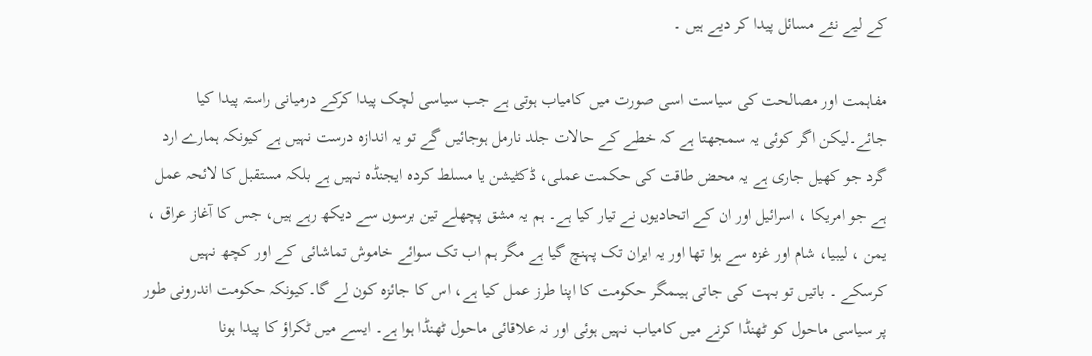کے لیے نئے مسائل پیدا کر دیے ہیں ۔

مفاہمت اور مصالحت کی سیاست اسی صورت میں کامیاب ہوتی ہے جب سیاسی لچک پیدا کرکے درمیانی راستہ پیدا کیا جائے۔لیکن اگر کوئی یہ سمجھتا ہے کہ خطے کے حالات جلد نارمل ہوجائیں گے تو یہ اندازہ درست نہیں ہے کیونکہ ہمارے ارد گرد جو کھیل جاری ہے یہ محض طاقت کی حکمت عملی، ڈکٹیشن یا مسلط کردہ ایجنڈہ نہیں ہے بلکہ مستقبل کا لائحہ عمل ہے جو امریکا ، اسرائیل اور ان کے اتحادیوں نے تیار کیا ہے۔ ہم یہ مشق پچھلے تین برسوں سے دیکھ رہے ہیں، جس کا آغاز عراق ، یمن ، لیبیا، شام اور غزہ سے ہوا تھا اور یہ ایران تک پہنچ گیا ہے مگر ہم اب تک سوائے خاموش تماشائی کے اور کچھ نہیں کرسکے ۔ باتیں تو بہت کی جاتی ہیںمگر حکومت کا اپنا طرز عمل کیا ہے، اس کا جائزہ کون لے گا۔کیونکہ حکومت اندرونی طور پر سیاسی ماحول کو ٹھنڈا کرنے میں کامیاب نہیں ہوئی اور نہ علاقائی ماحول ٹھنڈا ہوا ہے۔ ایسے میں ٹکراؤ کا پیدا ہونا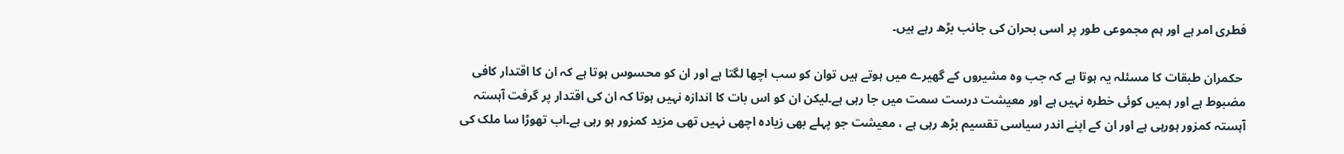فطری امر ہے اور ہم مجموعی طور پر اسی بحران کی جانب بڑھ رہے ہیں۔

 حکمران طبقات کا مسئلہ یہ ہوتا ہے کہ جب وہ مشیروں کے گھیرے میں ہوتے ہیں توان کو سب اچھا لگتا ہے اور ان کو محسوس ہوتا ہے کہ ان کا اقتدار کافی مضبوط ہے اور ہمیں کوئی خطرہ نہیں ہے اور معیشت درست سمت میں جا رہی ہے۔لیکن ان کو اس بات کا اندازہ نہیں ہوتا کہ ان کی اقتدار پر گرفت آہستہ آہستہ کمزور ہورہی ہے اور ان کے اپنے اندر سیاسی تقسیم بڑھ رہی ہے ، معیشت جو پہلے بھی زیادہ اچھی نہیں تھی مزید کمزور ہو رہی ہے۔اب تھوڑا سا ملک کی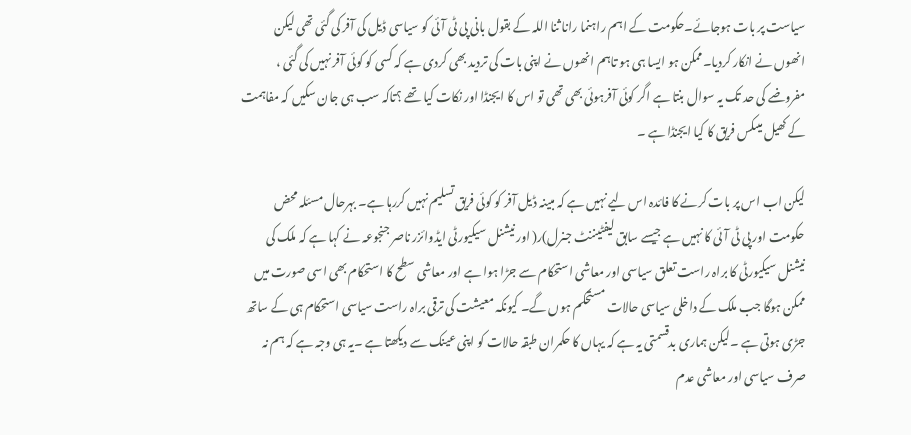سیاست پر بات ہوجائے۔حکومت کے اہم راہنما رانا ثنا اللہ کے بقول بانی پی ٹی آئی کو سیاسی ڈیل کی آفر کی گئی تھی لیکن انھوں نے انکار کردیا۔ممکن ہو ایسا ہی ہو تاہم انھوں نے اپنی بات کی تردید بھی کردی ہے کہ کسی کو کوئی آفر نہیں کی گئی ، مفروضے کی حد تک یہ سوال بنتا ہے اگر کوئی آفرہوئی بھی تھی تو اس کا ایجنڈا اور نکات کیا تھے ؟تاکہ سب ہی جان سکیں کہ مفاہمت کے کھیل میںکس فریق کا کیا ایجنڈا ہے ۔

لیکن اب اس پر بات کرنے کا فائدہ اس لیے نہیں ہے کہ مبینہ ڈیل آفر کو کوئی فریق تسلیم نہیں کررہا ہے۔ بہرحال مسئلہ محض حکومت اور پی ٹی آئی کا نہیں ہے جیسے سابق لیفٹیننٹ جنرل)ر( اور نیشنل سیکیورٹی ایڈوائزر ناصر جنجوعہ نے کہا ہے کہ ملک کی نیشنل سیکیورٹی کا براہ راست تعلق سیاسی اور معاشی استحکام سے جڑا ہوا ہے اور معاشی سطح کا استحکام بھی اسی صورت میں ممکن ہوگا جب ملک کے داخلی سیاسی حالات مستحکم ہوں گے۔ کیونکہ معیشت کی ترقی براہ راست سیاسی استحکام ہی کے ساتھ جڑی ہوتی ہے ۔لیکن ہماری بدقسمتی یہ ہے کہ یہاں کا حکمران طبقہ حالات کو اپنی عینک سے دیکھتا ہے ۔یہ ہی وجہ ہے کہ ہم نہ صرف سیاسی اور معاشی عدم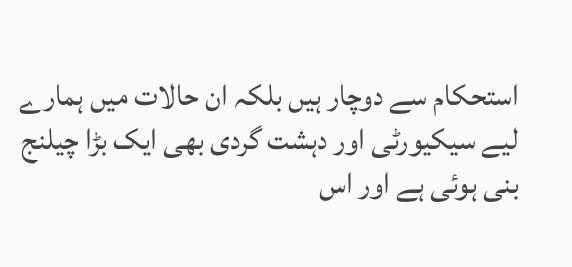استحکام سے دوچار ہیں بلکہ ان حالات میں ہمارے لیے سیکیورٹی اور دہشت گردی بھی ایک بڑا چیلنج بنی ہوئی ہے اور اس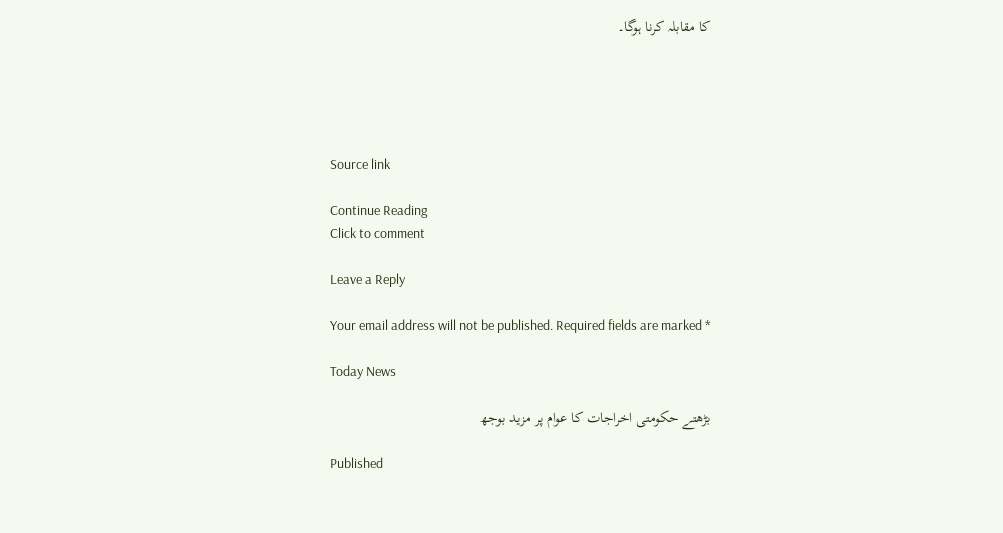کا مقابلہ کرنا ہوگا۔





Source link

Continue Reading
Click to comment

Leave a Reply

Your email address will not be published. Required fields are marked *

Today News

بڑھتے حکومتی اخراجات کا عوام پر مزید بوجھ

Published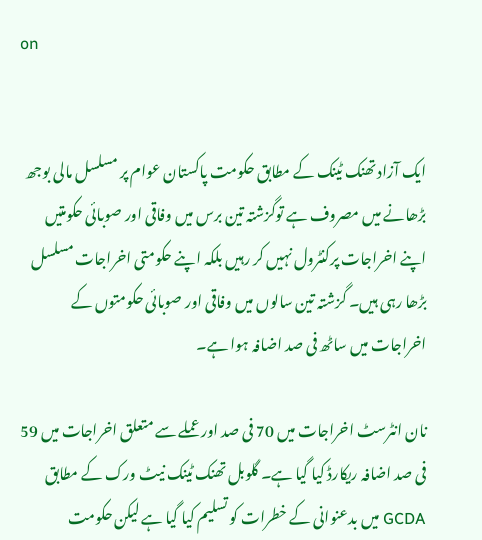on


ایک آزاد تھنک ٹینک کے مطابق حکومت پاکستان عوام پر مسلسل مالی بوجھ بڑھانے میں مصروف ہے توگزشتہ تین برس میں وفاقی اور صوبائی حکومتیں اپنے اخراجات پرکنٹرول نہیں کر رہیں بلکہ اپنے حکومتی اخراجات مسلسل بڑھا رہی ہیں۔ گزشتہ تین سالوں میں وفاقی اور صوبائی حکومتوں کے اخراجات میں ساٹھ فی صد اضافہ ہوا ہے۔

نان انٹرسٹ اخراجات میں 70 فی صد اور عملے سے متعلق اخراجات میں 59 فی صد اضافہ ریکارڈ کیا گیا ہے۔ گلوبل تھنک ٹینک نیٹ ورک کے مطابق GCDA میں بدعنوانی کے خطرات کو تسلیم کیا گیا ہے لیکن حکومت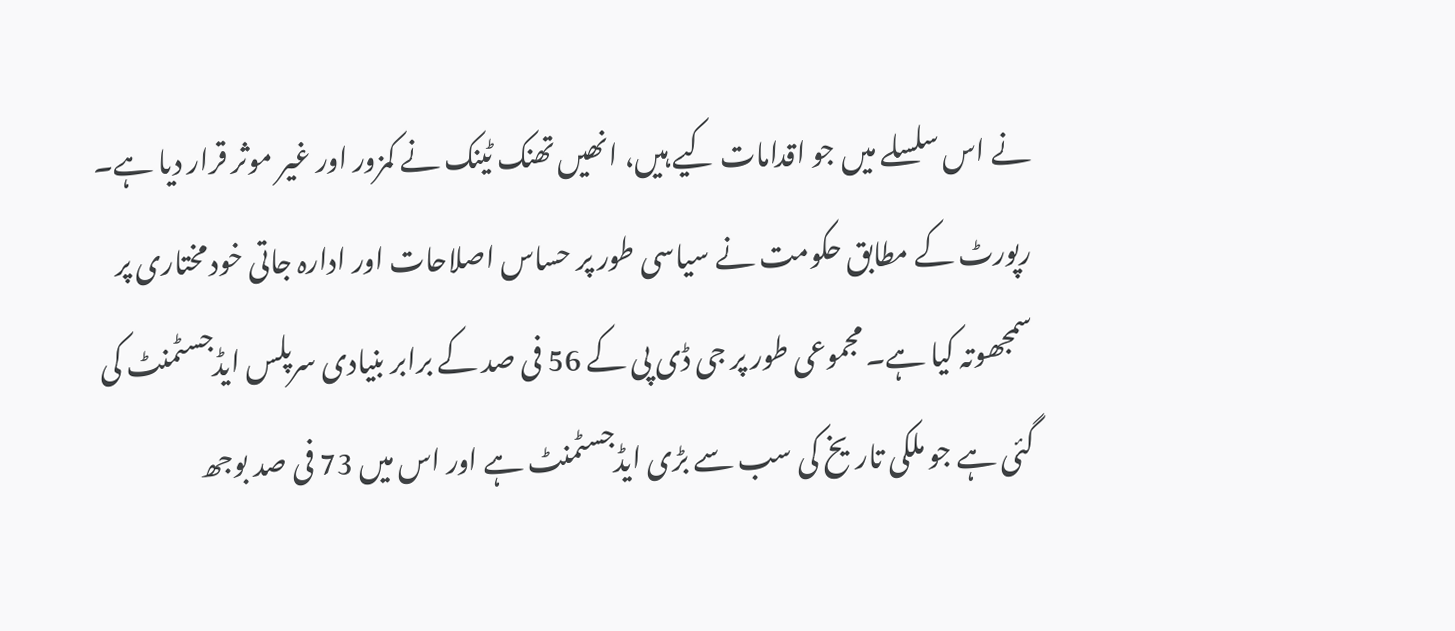نے اس سلسلے میں جو اقدامات کیے ہیں، انھیں تھنک ٹینک نے کمزور اور غیر موثر قرار دیا ہے۔ رپورٹ کے مطابق حکومت نے سیاسی طور پر حساس اصلاحات اور ادارہ جاتی خود مختاری پر سمجھوتہ کیا ہے۔ مجموعی طور پر جی ڈی پی کے 56 فی صد کے برابر بنیادی سرپلس ایڈجسٹمنٹ کی گئی ہے جو ملکی تاریخ کی سب سے بڑی ایڈجسٹمنٹ ہے اور اس میں 73 فی صد بوجھ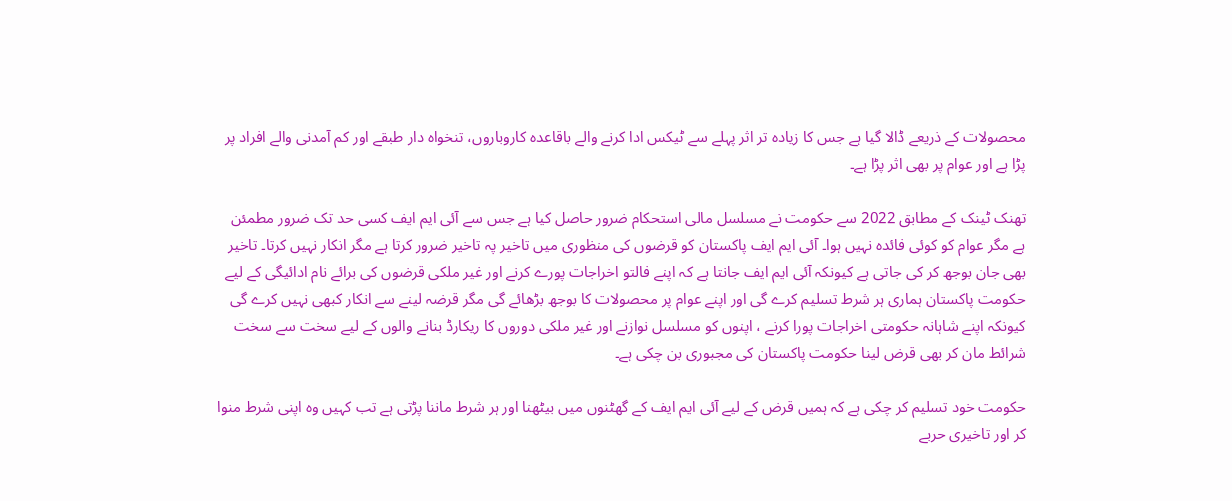محصولات کے ذریعے ڈالا گیا ہے جس کا زیادہ تر اثر پہلے سے ٹیکس ادا کرنے والے باقاعدہ کاروباروں، تنخواہ دار طبقے اور کم آمدنی والے افراد پر پڑا ہے اور عوام پر بھی اثر پڑا ہے۔

تھنک ٹینک کے مطابق 2022 سے حکومت نے مسلسل مالی استحکام ضرور حاصل کیا ہے جس سے آئی ایم ایف کسی حد تک ضرور مطمئن ہے مگر عوام کو کوئی فائدہ نہیں ہوا۔ آئی ایم ایف پاکستان کو قرضوں کی منظوری میں تاخیر پہ تاخیر ضرور کرتا ہے مگر انکار نہیں کرتا۔ تاخیر بھی جان بوجھ کر کی جاتی ہے کیونکہ آئی ایم ایف جانتا ہے کہ اپنے فالتو اخراجات پورے کرنے اور غیر ملکی قرضوں کی برائے نام ادائیگی کے لیے حکومت پاکستان ہماری ہر شرط تسلیم کرے گی اور اپنے عوام پر محصولات کا بوجھ بڑھائے گی مگر قرضہ لینے سے انکار کبھی نہیں کرے گی کیونکہ اپنے شاہانہ حکومتی اخراجات پورا کرنے ، اپنوں کو مسلسل نوازنے اور غیر ملکی دوروں کا ریکارڈ بنانے والوں کے لیے سخت سے سخت شرائط مان کر بھی قرض لینا حکومت پاکستان کی مجبوری بن چکی ہے۔

حکومت خود تسلیم کر چکی ہے کہ ہمیں قرض کے لیے آئی ایم ایف کے گھٹنوں میں بیٹھنا اور ہر شرط ماننا پڑتی ہے تب کہیں وہ اپنی شرط منوا کر اور تاخیری حربے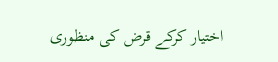اختیار کرکے قرض کی منظوری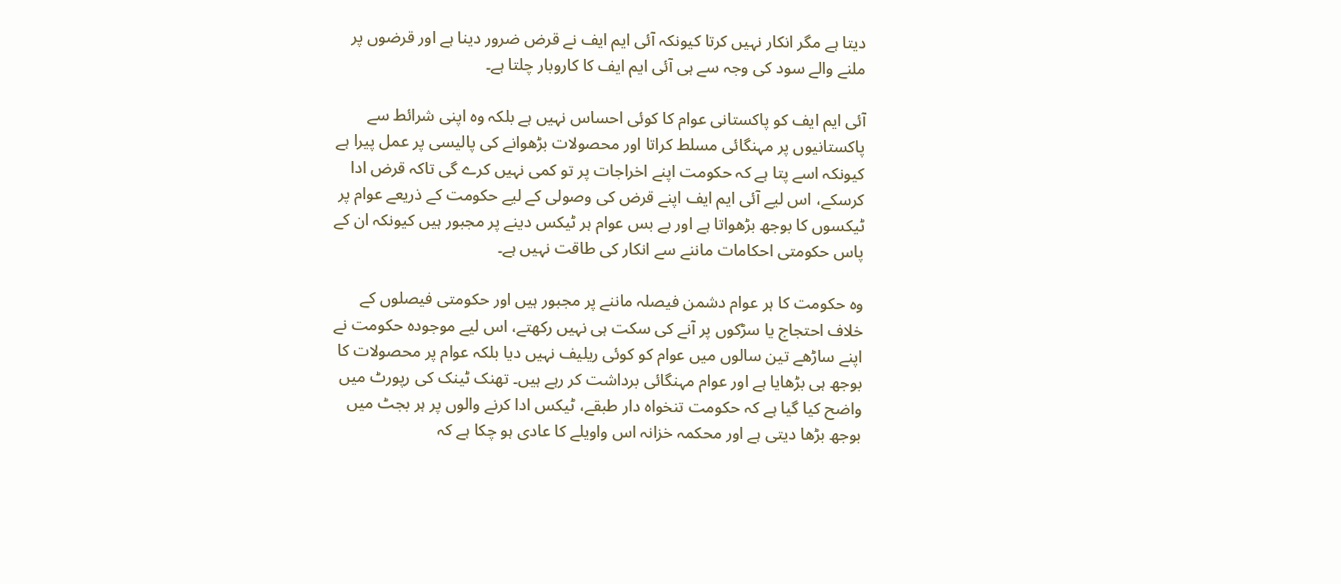دیتا ہے مگر انکار نہیں کرتا کیونکہ آئی ایم ایف نے قرض ضرور دینا ہے اور قرضوں پر ملنے والے سود کی وجہ سے ہی آئی ایم ایف کا کاروبار چلتا ہے۔

آئی ایم ایف کو پاکستانی عوام کا کوئی احساس نہیں ہے بلکہ وہ اپنی شرائط سے پاکستانیوں پر مہنگائی مسلط کراتا اور محصولات بڑھوانے کی پالیسی پر عمل پیرا ہے کیونکہ اسے پتا ہے کہ حکومت اپنے اخراجات پر تو کمی نہیں کرے گی تاکہ قرض ادا کرسکے، اس لیے آئی ایم ایف اپنے قرض کی وصولی کے لیے حکومت کے ذریعے عوام پر ٹیکسوں کا بوجھ بڑھواتا ہے اور بے بس عوام ہر ٹیکس دینے پر مجبور ہیں کیونکہ ان کے پاس حکومتی احکامات ماننے سے انکار کی طاقت نہیں ہے۔

وہ حکومت کا ہر عوام دشمن فیصلہ ماننے پر مجبور ہیں اور حکومتی فیصلوں کے خلاف احتجاج یا سڑکوں پر آنے کی سکت ہی نہیں رکھتے، اس لیے موجودہ حکومت نے اپنے ساڑھے تین سالوں میں عوام کو کوئی ریلیف نہیں دیا بلکہ عوام پر محصولات کا بوجھ ہی بڑھایا ہے اور عوام مہنگائی برداشت کر رہے ہیں۔ تھنک ٹینک کی رپورٹ میں واضح کیا گیا ہے کہ حکومت تنخواہ دار طبقے، ٹیکس ادا کرنے والوں پر ہر بجٹ میں بوجھ بڑھا دیتی ہے اور محکمہ خزانہ اس واویلے کا عادی ہو چکا ہے کہ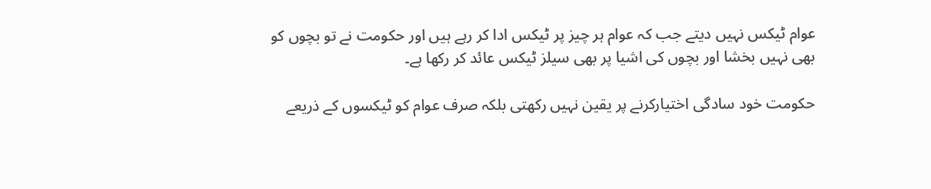عوام ٹیکس نہیں دیتے جب کہ عوام ہر چیز پر ٹیکس ادا کر رہے ہیں اور حکومت نے تو بچوں کو بھی نہیں بخشا اور بچوں کی اشیا پر بھی سیلز ٹیکس عائد کر رکھا ہے۔

حکومت خود سادگی اختیارکرنے پر یقین نہیں رکھتی بلکہ صرف عوام کو ٹیکسوں کے ذریعے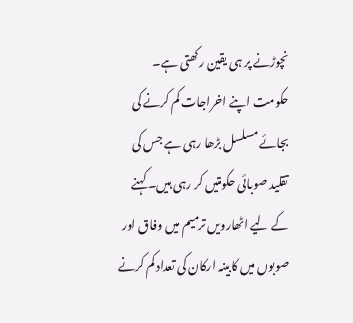نچوڑنے پر ہی یقین رکھتی ہے۔ حکومت اپنے اخراجات کم کرنے کی بجائے مسلسل بڑھا رہی ہے جس کی تقلید صوبائی حکومتیں کر رہی ہیں۔ کہنے کے لیے اٹھارویں ترمیم میں وفاق اور صوبوں میں کابینہ ارکان کی تعداد کم کرنے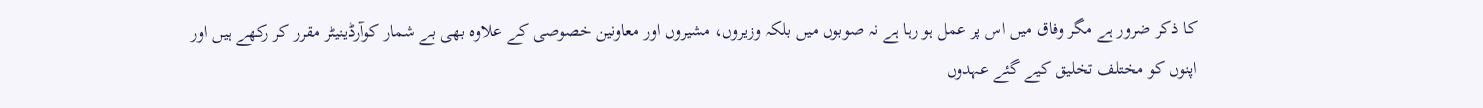کا ذکر ضرور ہے مگر وفاق میں اس پر عمل ہو رہا ہے نہ صوبوں میں بلکہ وزیروں، مشیروں اور معاونین خصوصی کے علاوہ بھی بے شمار کوآرڈینیٹر مقرر کر رکھے ہیں اور اپنوں کو مختلف تخلیق کیے گئے عہدوں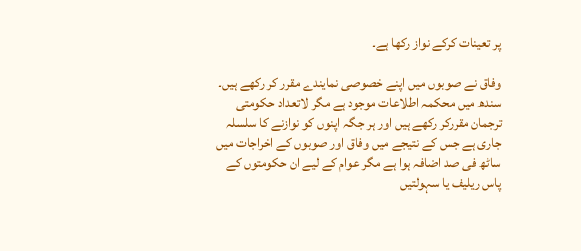پر تعینات کرکے نواز رکھا ہے۔

وفاق نے صوبوں میں اپنے خصوصی نمایندے مقرر کر رکھے ہیں۔ سندھ میں محکمہ اطلاعات موجود ہے مگر لاتعداد حکومتی ترجمان مقررکر رکھے ہیں اور ہر جگہ اپنوں کو نوازنے کا سلسلہ جاری ہے جس کے نتیجے میں وفاق اور صوبوں کے اخراجات میں ساٹھ فی صد اضافہ ہوا ہے مگر عوام کے لیے ان حکومتوں کے پاس ریلیف یا سہولتیں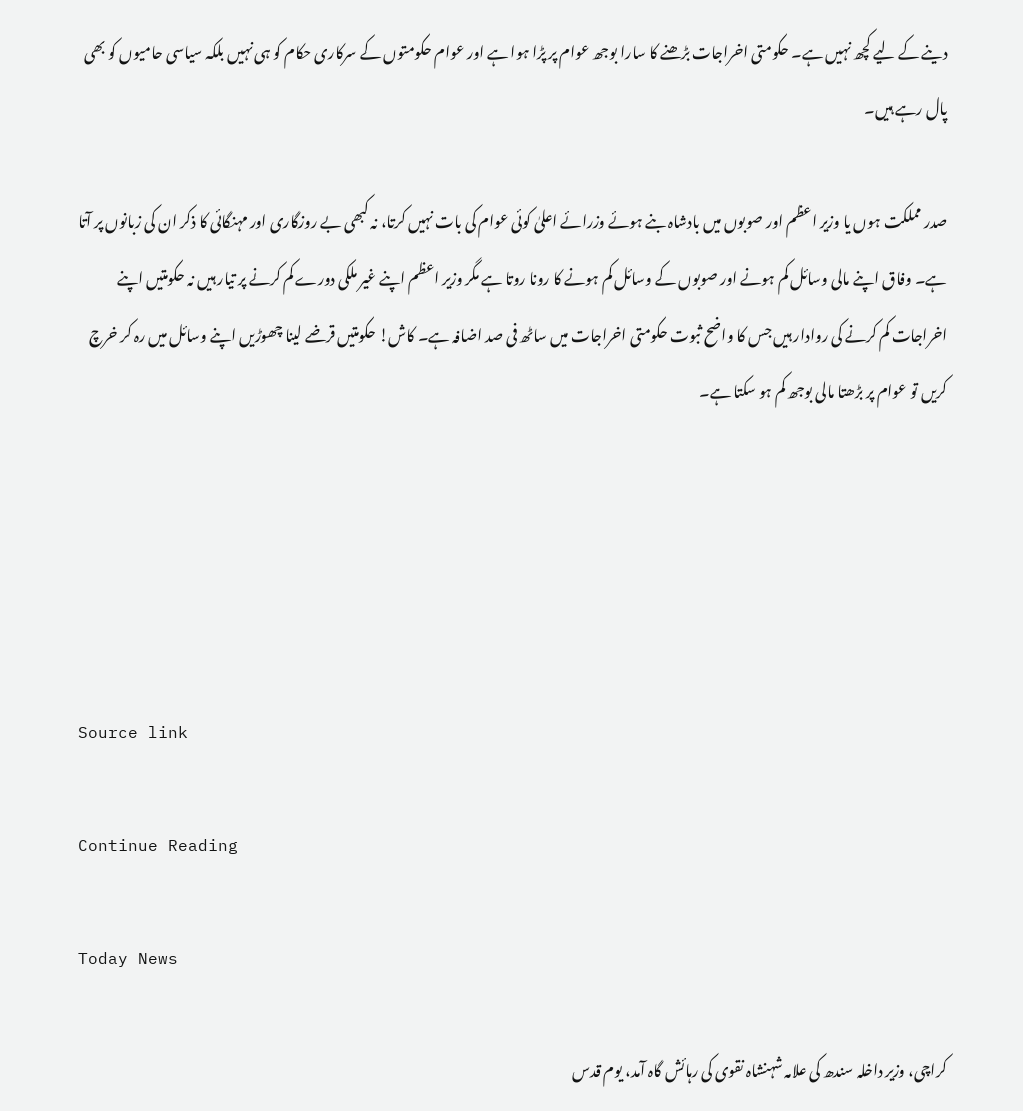دینے کے لیے کچھ نہیں ہے۔ حکومتی اخراجات بڑھنے کا سارا بوجھ عوام پر پڑا ہوا ہے اور عوام حکومتوں کے سرکاری حکام کو ہی نہیں بلکہ سیاسی حامیوں کو بھی پال رہے ہیں۔

صدر مملکت ہوں یا وزیر اعظم اور صوبوں میں بادشاہ بنے ہوئے وزرائے اعلیٰ کوئی عوام کی بات نہیں کرتا، نہ کبھی بے روزگاری اور مہنگائی کا ذکر ان کی زبانوں پر آتا ہے۔ وفاق اپنے مالی وسائل کم ہونے اور صوبوں کے وسائل کم ہونے کا رونا روتا ہے مگر وزیر اعظم اپنے غیر ملکی دورے کم کرنے پر تیار ہیں نہ حکومتیں اپنے اخراجات کم کرنے کی روادار ہیں جس کا واضح ثبوت حکومتی اخراجات میں ساٹھ فی صد اضافہ ہے۔ کاش! حکومتیں قرضے لینا چھوڑیں اپنے وسائل میں رہ کر خرچ کریں تو عوام پر بڑھتا مالی بوجھ کم ہو سکتا ہے۔





Source link

Continue Reading

Today News

کراچی، وزیر داخلہ سندھ کی علامہ شہنشاہ نقوی کی رہائش گاہ آمد، یوم قدس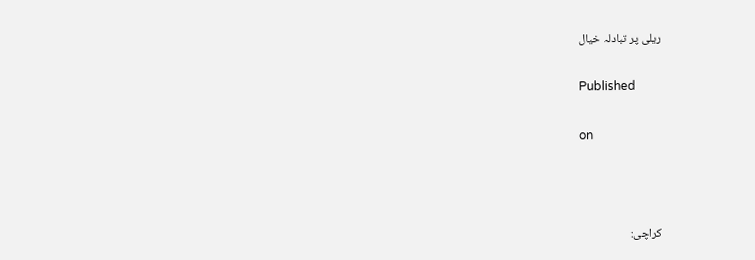ریلی پر تبادلہ خیال

Published

on



کراچی: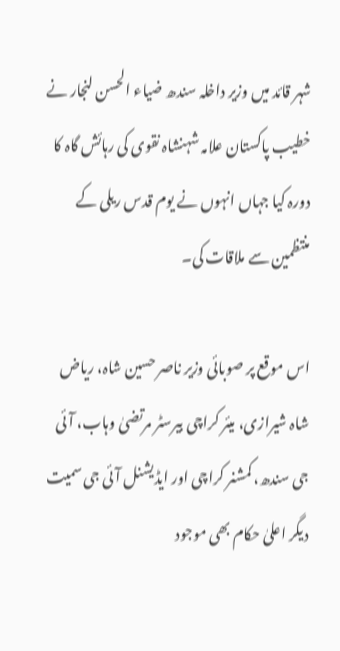شہر قائد میں وزیر داخلہ سندھ ضیاء الحسن لنجار نے خطیب پاکستان علامہ شہنشاہ نقوی کی رہائش گاہ کا دورہ کیا جہاں انہوں نے یوم قدس ریلی کے منتظمین سے ملاقات کی۔

اس موقع پر صوبائی وزیر ناصر حسین شاہ، ریاض شاہ شیرازی، میئر کراچی بیرسٹر مرتضیٰ وہاب، آئی جی سندھ، کمشنر کراچی اور ایڈیشنل آئی جی سمیت دیگر اعلیٰ حکام بھی موجود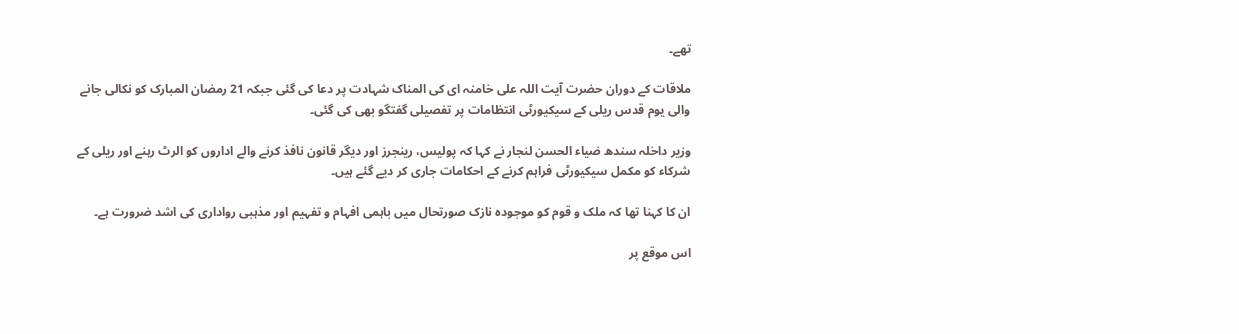تھے۔

ملاقات کے دوران حضرت آیت اللہ علی خامنہ ای کی المناک شہادت پر دعا کی گئی جبکہ 21 رمضان المبارک کو نکالی جانے والی یوم قدس ریلی کے سیکیورٹی انتظامات پر تفصیلی گفتگو بھی کی گئی۔

وزیر داخلہ سندھ ضیاء الحسن لنجار نے کہا کہ پولیس، رینجرز اور دیگر قانون نافذ کرنے والے اداروں کو الرٹ رہنے اور ریلی کے شرکاء کو مکمل سیکیورٹی فراہم کرنے کے احکامات جاری کر دیے گئے ہیں۔

ان کا کہنا تھا کہ ملک و قوم کو موجودہ نازک صورتحال میں باہمی افہام و تفہیم اور مذہبی رواداری کی اشد ضرورت ہے۔

اس موقع پر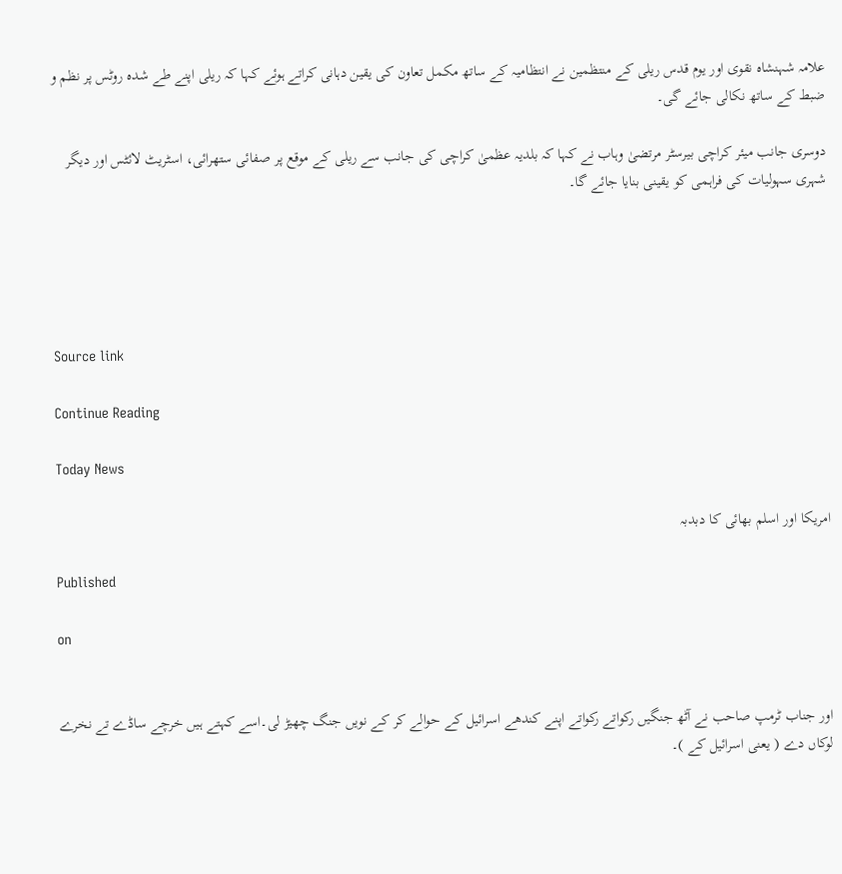علامہ شہنشاہ نقوی اور یوم قدس ریلی کے منتظمین نے انتظامیہ کے ساتھ مکمل تعاون کی یقین دہانی کراتے ہوئے کہا کہ ریلی اپنے طے شدہ روٹس پر نظم و ضبط کے ساتھ نکالی جائے گی۔

دوسری جانب میئر کراچی بیرسٹر مرتضیٰ وہاب نے کہا کہ بلدیہ عظمیٰ کراچی کی جانب سے ریلی کے موقع پر صفائی ستھرائی، اسٹریٹ لائٹس اور دیگر شہری سہولیات کی فراہمی کو یقینی بنایا جائے گا۔





Source link

Continue Reading

Today News

امریکا اور اسلم بھائی کا دبدبہ

Published

on


اور جناب ٹرمپ صاحب نے آٹھ جنگیں رکواتے رکواتے اپنے کندھے اسرائیل کے حوالے کر کے نویں جنگ چھیڑ لی۔اسے کہتے ہیں خرچے ساڈے تے نخرے لوکاں دے ( یعنی اسرائیل کے )۔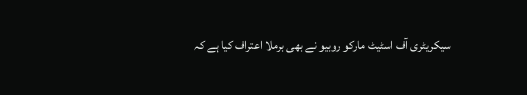سیکریٹری آف اسٹیٹ مارکو روبیو نے بھی برملا اعتراف کیا ہے کہ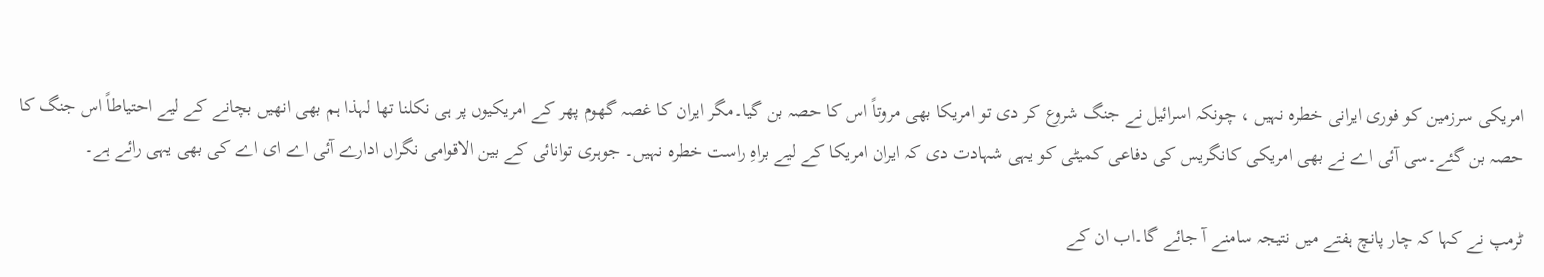امریکی سرزمین کو فوری ایرانی خطرہ نہیں ، چونکہ اسرائیل نے جنگ شروع کر دی تو امریکا بھی مروتاً اس کا حصہ بن گیا۔مگر ایران کا غصہ گھوم پھر کے امریکیوں پر ہی نکلنا تھا لہذا ہم بھی انھیں بچانے کے لیے احتیاطاً اس جنگ کا حصہ بن گئے۔سی آئی اے نے بھی امریکی کانگریس کی دفاعی کمیٹی کو یہی شہادت دی کہ ایران امریکا کے لیے براہِ راست خطرہ نہیں۔ جوہری توانائی کے بین الاقوامی نگراں ادارے آئی اے ای اے کی بھی یہی رائے ہے۔

ٹرمپ نے کہا کہ چار پانچ ہفتے میں نتیجہ سامنے آ جائے گا۔اب ان کے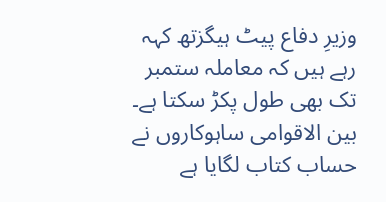وزیرِ دفاع پیٹ ہیگزتھ کہہ رہے ہیں کہ معاملہ ستمبر تک بھی طول پکڑ سکتا ہے۔ بین الاقوامی ساہوکاروں نے حساب کتاب لگایا ہے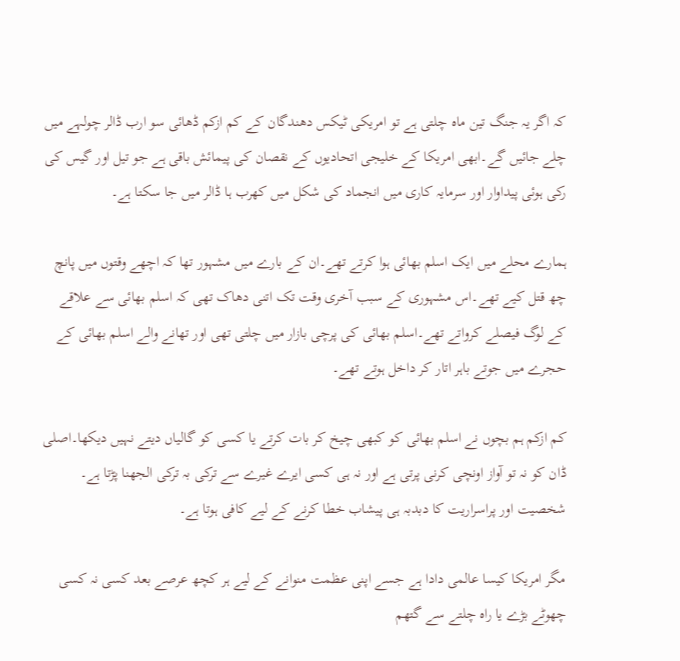کہ اگر یہ جنگ تین ماہ چلتی ہے تو امریکی ٹیکس دھندگان کے کم ازکم ڈھائی سو ارب ڈالر چولہے میں چلے جائیں گے۔ابھی امریکا کے خلیجی اتحادیوں کے نقصان کی پیمائش باقی ہے جو تیل اور گیس کی رکی ہوئی پیداوار اور سرمایہ کاری میں انجماد کی شکل میں کھرب ہا ڈالر میں جا سکتا ہے۔

ہمارے محلے میں ایک اسلم بھائی ہوا کرتے تھے۔ان کے بارے میں مشہور تھا کہ اچھے وقتوں میں پانچ چھ قتل کیے تھے۔اس مشہوری کے سبب آخری وقت تک اتنی دھاک تھی کہ اسلم بھائی سے علاقے کے لوگ فیصلے کرواتے تھے۔اسلم بھائی کی پرچی بازار میں چلتی تھی اور تھانے والے اسلم بھائی کے حجرے میں جوتے باہر اتار کر داخل ہوتے تھے۔

کم ازکم ہم بچوں نے اسلم بھائی کو کبھی چیخ کر بات کرتے یا کسی کو گالیاں دیتے نہیں دیکھا۔اصلی ڈان کو نہ تو آواز اونچی کرنی پرتی ہے اور نہ ہی کسی ایرے غیرے سے ترکی بہ ترکی الجھنا پڑتا ہے۔ شخصیت اور پراسراریت کا دبدبہ ہی پیشاب خطا کرنے کے لیے کافی ہوتا ہے۔

مگر امریکا کیسا عالمی دادا ہے جسے اپنی عظمت منوانے کے لیے ہر کچھ عرصے بعد کسی نہ کسی چھوٹے بڑے یا راہ چلتے سے گتھم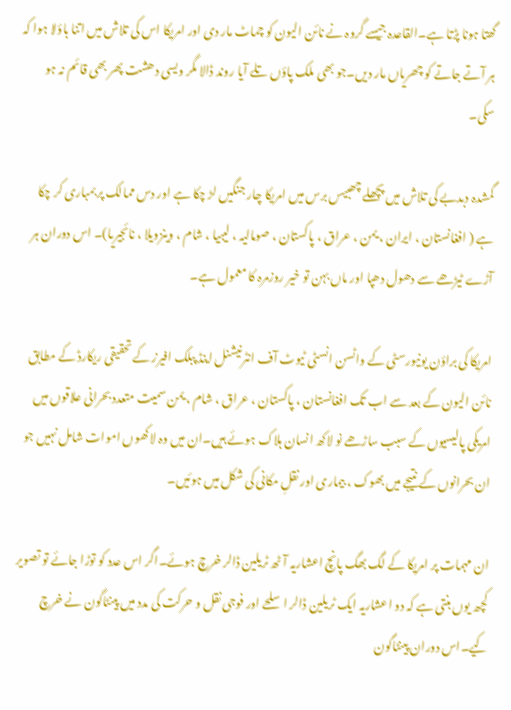گھتا ہونا پڑتا ہے۔القاعدہ جیسے گروہ نے نائن الیون کو چماٹ مار دی اور امریکا اس کی تلاش میں اتنا باؤلا ہوا کہ ہر آتے جاتے کو چھریاں مار دیں۔جو بھی ملک پاؤں تلے آیا روند ڈالا مگر ویسی دھشت پھر بھی قائم نہ ہو سکی۔

گمشدہ دبدبے کی تلاش میں پچھلے چھبیس برس میں امریکا چار جنگیں لڑ چکا ہے اور دس ممالک پر بمباری کر چکا ہے ( افغانستان ، ایران ، یمن ، عراق ، پاکستان ، صومالیہ ، لیبیا ، شام ، وینزویلا ، نائجیریا)۔ اس دوران ہر آڑے ٹیڑھے سے دھول دھپا اور ماں بہن تو خیر روزمرہ کا معمول ہے۔

امریکا کی براؤن یونیورسٹی کے واٹسن انسٹی ٹیوٹ آف انٹرنیشنل اینڈ پبلک افیرز کے تحقیقی ریکارڈ کے مطابق نائن الیون کے بعد سے اب تک افغانستان ، پاکستان ، عراق ، شام ، یمن سمیت متعدد بحرانی علاقوں میں امریکی پالیسیوں کے سبب ساڑھے نو لاکھ انسان ہلاک ہوئے ہیں۔ان میں وہ لاکھوں اموات شامل نہیں جو ان بحرانوں کے نتیجے میں بھوک ، بیماری اور نقلِ مکانی کی شکل میں ہوئیں۔

ان مہمات پر امریکا کے لگ بھگ پانچ اعشاریہ آٹھ ٹریلین ڈالر خرچ ہوئے۔اگر اس عدد کو توڑا جائے تو تصویر کچھ یوں بنتی ہے کہ دو اعشاریہ ایک ٹریلین ڈالر اسلحے اور فوجی نقل و حرکت کی مدد میں پینٹاگون نے خرچ کیے۔اس دوران پینٹاگون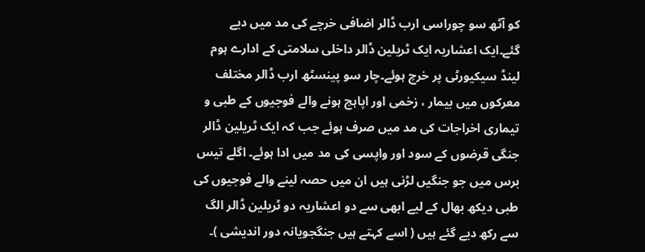کو آٹھ سو چوراسی ارب ڈالر اضافی خرچے کی مد میں دیے گئے۔ایک اعشاریہ ایک ٹریلین ڈالر داخلی سلامتی کے ادارے ہوم لینڈ سیکیورٹی پر خرچ ہوئے۔چار سو پینسٹھ ارب ڈالر مختلف معرکوں میں بیمار ، زخمی اور اپاہج ہونے والے فوجیوں کے طبی و تیماری اخراجات کی مد میں صرف ہوئے جب کہ ایک ٹریلین ڈالر جنگی قرضوں کے سود اور واپسی کی مد میں ادا ہوئے۔ اگلے تیس برس میں جو جنگیں لڑنی ہیں ان میں حصہ لینے والے فوجیوں کی طبی دیکھ بھال کے لیے ابھی سے دو اعشاریہ دو ٹریلین ڈالر الگ سے رکھ دیے گئے ہیں ( اسے کہتے ہیں جنگجویانہ دور اندیشی )۔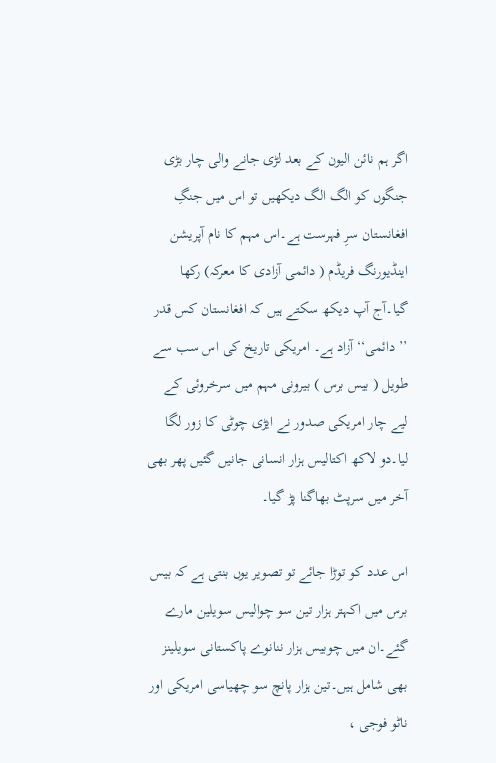اگر ہم نائن الیون کے بعد لڑی جانے والی چار بڑی جنگوں کو الگ الگ دیکھیں تو اس میں جنگِ افغانستان سرِ فہرست ہے۔اس مہم کا نام آپریشن اینڈیورنگ فریڈم ( دائمی آزادی کا معرکہ) رکھا گیا۔آج آپ دیکھ سکتے ہیں کہ افغانستان کس قدر ’’ دائمی‘‘ آزاد ہے۔ امریکی تاریخ کی اس سب سے طویل ( بیس برس ) بیرونی مہم میں سرخروئی کے لیے چار امریکی صدور نے ایڑی چوٹی کا زور لگا لیا۔دو لاکھ اکتالیس ہزار انسانی جانیں گئیں پھر بھی آخر میں سرپٹ بھاگنا پڑ گیا۔

اس عدد کو توڑا جائے تو تصویر یوں بنتی ہے کہ بیس برس میں اکہتر ہزار تین سو چوالیس سویلین مارے گئے۔ان میں چوبیس ہزار ننانوے پاکستانی سویلینز بھی شامل ہیں۔تین ہزار پانچ سو چھیاسی امریکی اور ناٹو فوجی ،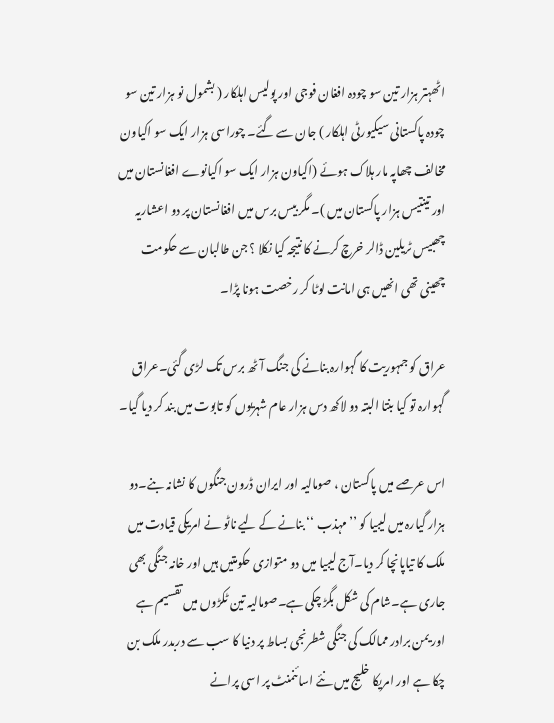اٹھہتر ہزار تین سو چودہ افغان فوجی اور پولیس اہلکار ( بشمول نو ہزار تین سو چودہ پاکستانی سیکیورٹی اہلکار ) جان سے گئے۔ چوراسی ہزار ایک سو اکیاون مخالف چھاپہ مار ہلاک ہوئے (اکیاون ہزار ایک سو اکیانوے افغانستان میں اور تینتیس ہزار پاکستان میں )۔ مگر بیس برس میں افغانستان پر دو اعشاریہ چھبیس ٹریلین ڈالر خرچ کرنے کا نتیجہ کیا نکلا ؟ جن طالبان سے حکومت چھینی تھی انھیں ہی امانت لوٹا کر رخصت ہونا پڑا۔

عراق کو جمہوریت کا گہوارہ بنانے کی جنگ آٹھ برس تک لڑی گئی۔عراق گہوارہ تو کیا بنتا البتہ دو لاکھ دس ہزار عام شہریوں کو تابوت میں بند کر دیا گیا۔

اس عرصے میں پاکستان ، صومالیہ اور ایران ڈرون جنگوں کا نشانہ بنے۔دو ہزار گیارہ میں لیبیا کو ’’ مہذب ‘‘ بنانے کے لیے ناٹو نے امریکی قیادت میں ملک کا تیاپانچا کر دیا۔آج لیبیا میں دو متوازی حکومتیں ہیں اور خانہ جنگی بھی جاری ہے۔شام کی شکل بگڑ چکی ہے۔صومالیہ تین ٹکڑوں میں تقسیم ہے اور یمن برادر ممالک کی جنگی شطرنجی بساط پر دنیا کا سب سے دربدر ملک بن چکا ہے اور امریکا خلیج میں نئے اسائنمنٹ پر اسی پرانے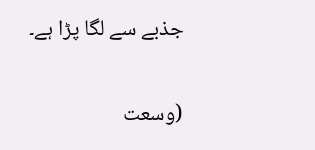جذبے سے لگا پڑا ہے۔

(وسعت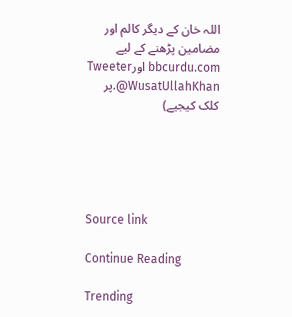اللہ خان کے دیگر کالم اور مضامین پڑھنے کے لیے bbcurdu.com اورTweeter @WusatUllahKhan.پر کلک کیجیے)





Source link

Continue Reading

Trending